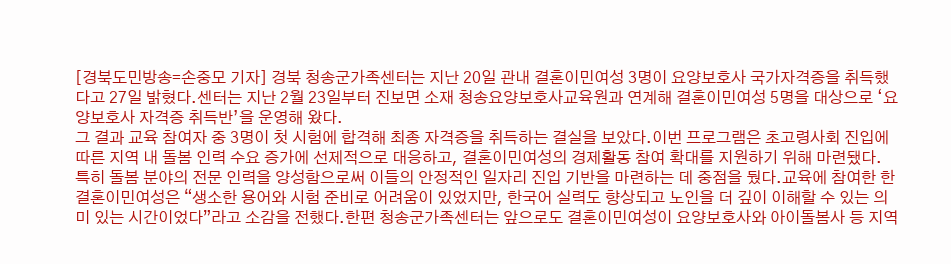[경북도민방송=손중모 기자] 경북 청송군가족센터는 지난 20일 관내 결혼이민여성 3명이 요양보호사 국가자격증을 취득했다고 27일 밝혔다.센터는 지난 2월 23일부터 진보면 소재 청송요양보호사교육원과 연계해 결혼이민여성 5명을 대상으로 ‘요양보호사 자격증 취득반’을 운영해 왔다.
그 결과 교육 참여자 중 3명이 첫 시험에 합격해 최종 자격증을 취득하는 결실을 보았다.이번 프로그램은 초고령사회 진입에 따른 지역 내 돌봄 인력 수요 증가에 선제적으로 대응하고, 결혼이민여성의 경제활동 참여 확대를 지원하기 위해 마련됐다.
특히 돌봄 분야의 전문 인력을 양성함으로써 이들의 안정적인 일자리 진입 기반을 마련하는 데 중점을 뒀다.교육에 참여한 한 결혼이민여성은 “생소한 용어와 시험 준비로 어려움이 있었지만, 한국어 실력도 향상되고 노인을 더 깊이 이해할 수 있는 의미 있는 시간이었다”라고 소감을 전했다.한편 청송군가족센터는 앞으로도 결혼이민여성이 요양보호사와 아이돌봄사 등 지역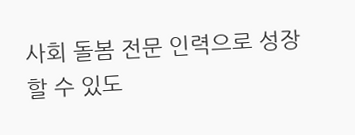사회 돌봄 전문 인력으로 성장할 수 있도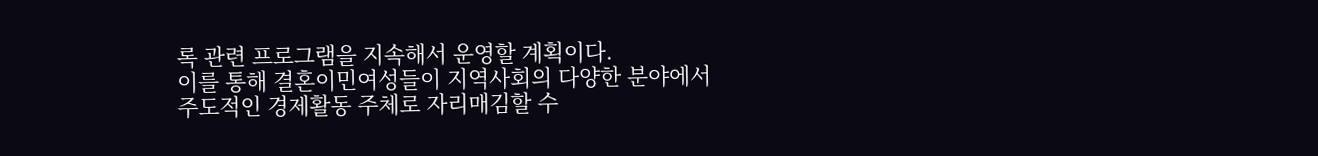록 관련 프로그램을 지속해서 운영할 계획이다.
이를 통해 결혼이민여성들이 지역사회의 다양한 분야에서 주도적인 경제활동 주체로 자리매김할 수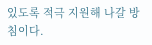있도록 적극 지원해 나갈 방침이다.